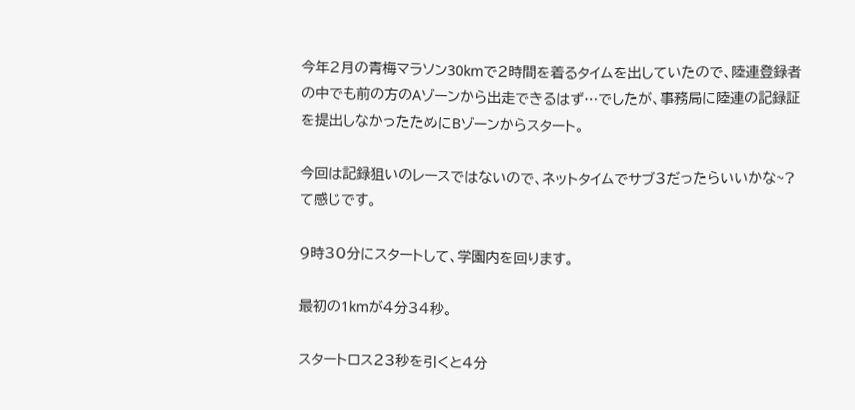今年2月の青梅マラソン30kmで2時間を着るタイムを出していたので、陸連登録者の中でも前の方のAゾーンから出走できるはず…でしたが、事務局に陸連の記録証を提出しなかったためにBゾーンからスタート。

今回は記録狙いのレースではないので、ネットタイムでサブ3だったらいいかな~?て感じです。

9時30分にスタートして、学園内を回ります。

最初の1kmが4分34秒。

スタートロス23秒を引くと4分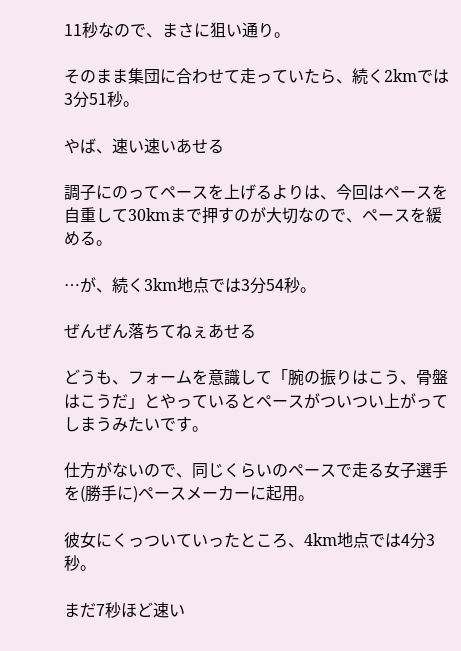11秒なので、まさに狙い通り。

そのまま集団に合わせて走っていたら、続く2kmでは3分51秒。

やば、速い速いあせる

調子にのってペースを上げるよりは、今回はペースを自重して30kmまで押すのが大切なので、ペースを緩める。

…が、続く3km地点では3分54秒。

ぜんぜん落ちてねぇあせる

どうも、フォームを意識して「腕の振りはこう、骨盤はこうだ」とやっているとペースがついつい上がってしまうみたいです。

仕方がないので、同じくらいのペースで走る女子選手を(勝手に)ペースメーカーに起用。

彼女にくっついていったところ、4km地点では4分3秒。

まだ7秒ほど速い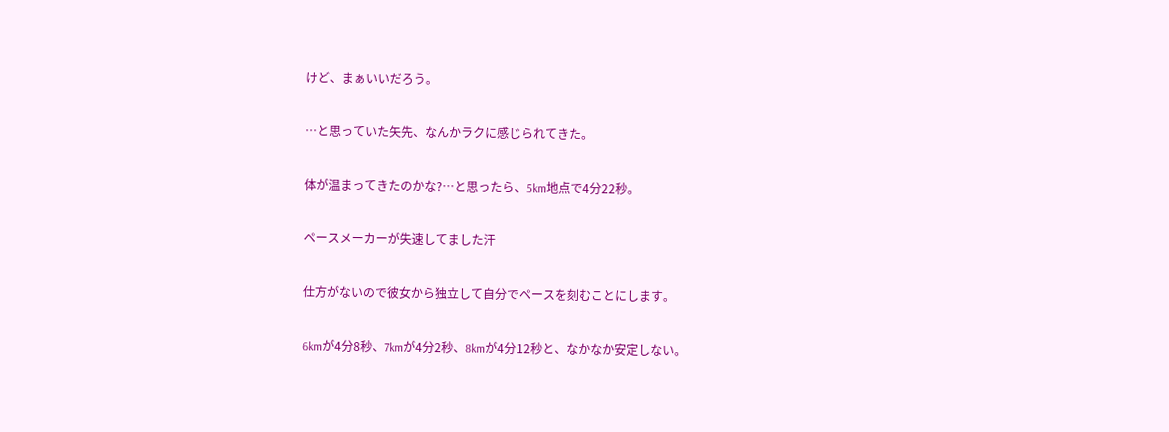けど、まぁいいだろう。

…と思っていた矢先、なんかラクに感じられてきた。

体が温まってきたのかな?…と思ったら、5km地点で4分22秒。

ペースメーカーが失速してました汗

仕方がないので彼女から独立して自分でペースを刻むことにします。

6kmが4分8秒、7kmが4分2秒、8kmが4分12秒と、なかなか安定しない。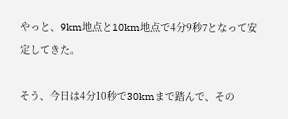やっと、9km地点と10km地点で4分9秒7となって安定してきた。

そう、今日は4分10秒で30kmまで踏んで、その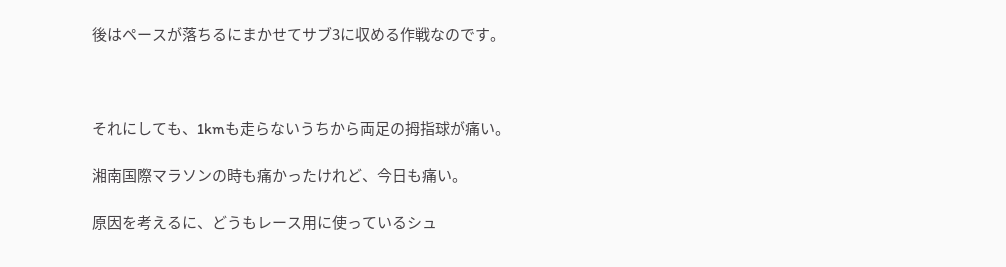後はペースが落ちるにまかせてサブ3に収める作戦なのです。



それにしても、1kmも走らないうちから両足の拇指球が痛い。

湘南国際マラソンの時も痛かったけれど、今日も痛い。

原因を考えるに、どうもレース用に使っているシュ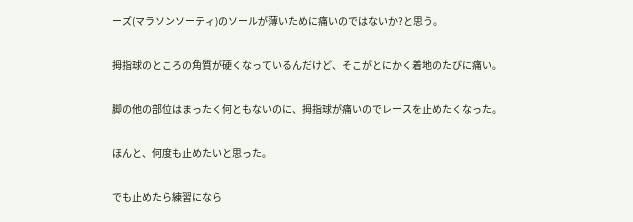ーズ(マラソンソーティ)のソールが薄いために痛いのではないか?と思う。

拇指球のところの角質が硬くなっているんだけど、そこがとにかく着地のたびに痛い。

脚の他の部位はまったく何ともないのに、拇指球が痛いのでレースを止めたくなった。

ほんと、何度も止めたいと思った。

でも止めたら練習になら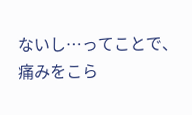ないし…ってことで、痛みをこら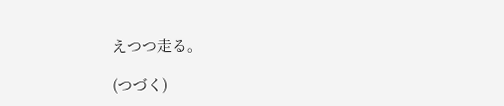えつつ走る。

(つづく)